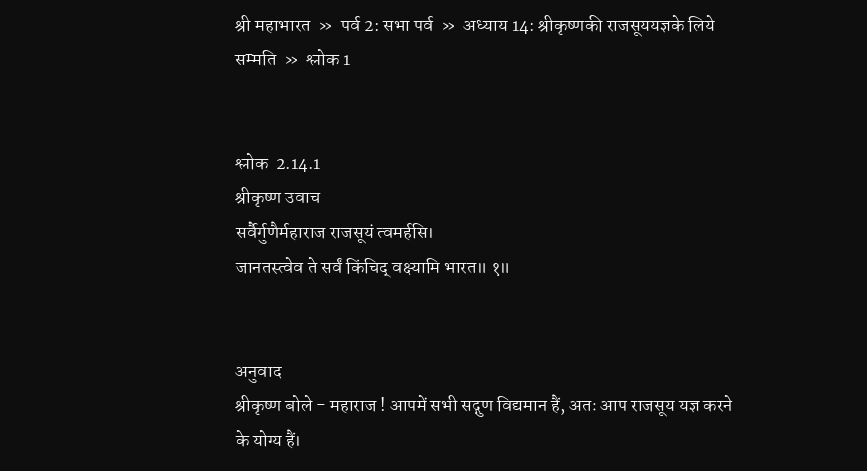श्री महाभारत  »  पर्व 2: सभा पर्व  »  अध्याय 14: श्रीकृष्णकी राजसूययज्ञके लिये सम्मति  »  श्लोक 1


श्लोक  2.14.1
श्रीकृष्ण उवाच
सर्वैर्गुणैर्महाराज राजसूयं त्वमर्हसि।
जानतस्त्वेव ते सर्वं किंचिद् वक्ष्यामि भारत॥ १॥


अनुवाद
श्रीकृष्ण बोले - महाराज ! आपमें सभी सद्गुण विद्यमान हैं, अतः आप राजसूय यज्ञ करने के योग्य हैं।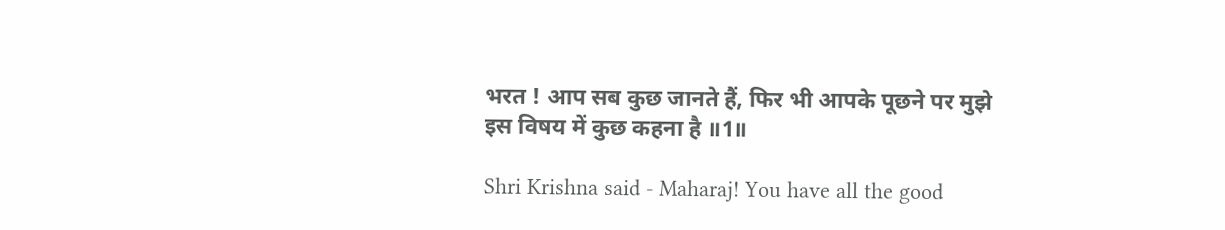भरत ! आप सब कुछ जानते हैं, फिर भी आपके पूछने पर मुझे इस विषय में कुछ कहना है ॥1॥

Shri Krishna said - Maharaj! You have all the good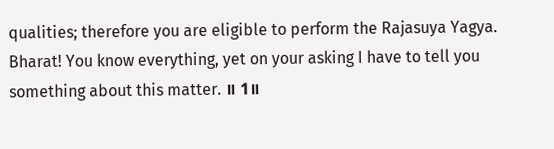qualities; therefore you are eligible to perform the Rajasuya Yagya. Bharat! You know everything, yet on your asking I have to tell you something about this matter. ॥ 1॥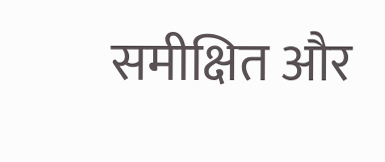समीक्षित और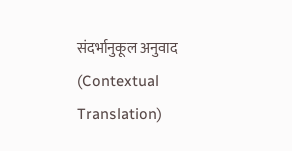संदर्भानुकूल अनुवाद (Contextual Translation)